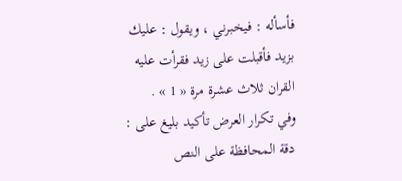فأسأله : فيخبرني ، ويقول : عليك بزيد فأقبلت على زيد فقرأت عليه القران ثلاث عشرة مرة « 1 » .
وفي تكرار العرض تأكيد بليغ على : دقة المحافظة على النص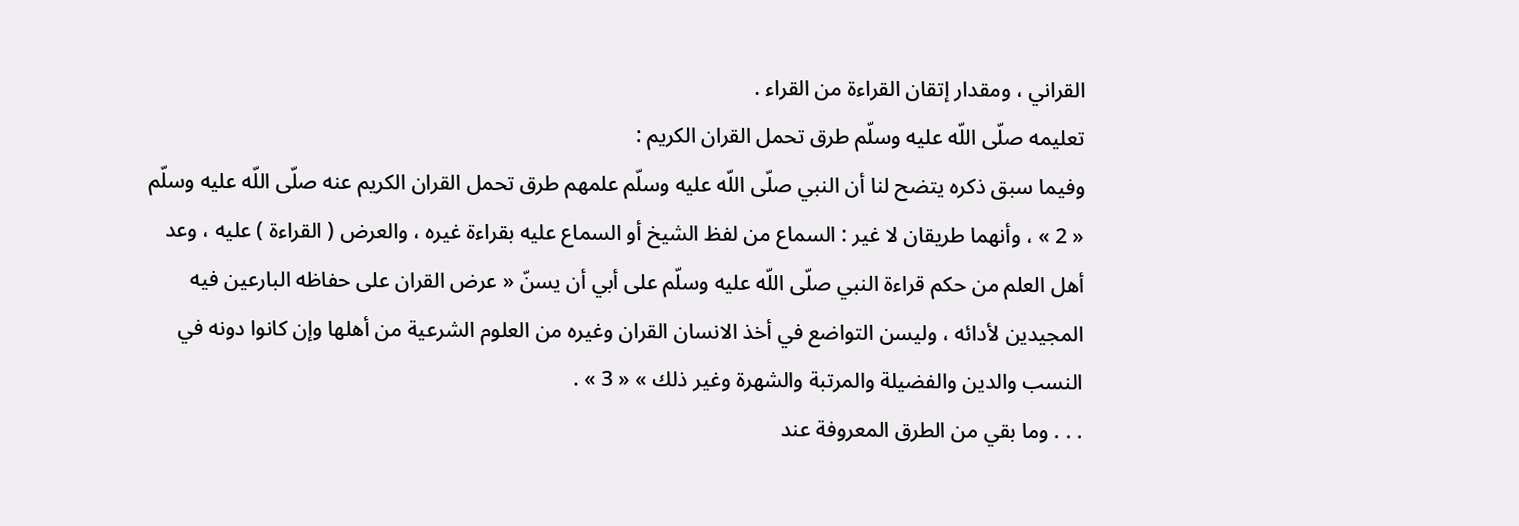القراني ، ومقدار إتقان القراءة من القراء .
تعليمه صلّى اللّه عليه وسلّم طرق تحمل القران الكريم :
وفيما سبق ذكره يتضح لنا أن النبي صلّى اللّه عليه وسلّم علمهم طرق تحمل القران الكريم عنه صلّى اللّه عليه وسلّم « 2 » ، وأنهما طريقان لا غير : السماع من لفظ الشيخ أو السماع عليه بقراءة غيره ، والعرض ( القراءة ) عليه ، وعد أهل العلم من حكم قراءة النبي صلّى اللّه عليه وسلّم على أبي أن يسنّ « عرض القران على حفاظه البارعين فيه المجيدين لأدائه ، وليسن التواضع في أخذ الانسان القران وغيره من العلوم الشرعية من أهلها وإن كانوا دونه في النسب والدين والفضيلة والمرتبة والشهرة وغير ذلك » « 3 » .
. . . وما بقي من الطرق المعروفة عند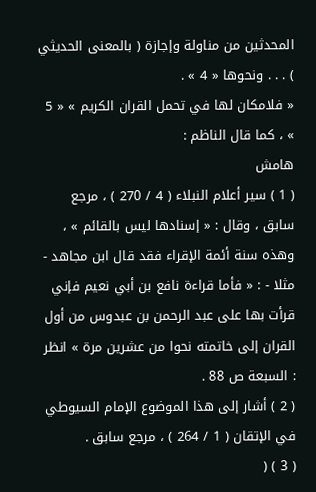المحدثين من مناولة وإجازة ( بالمعنى الحديثي ) . . . ونحوها « 4 » .
« فلامكان لها في تحمل القران الكريم » « 5 » ، كما قال الناظم :
هامش
( 1 ) سير أعلام النبلاء ( 4 / 270 ) ، مرجع سابق ، وقال : « إسنادها ليس بالقائم » ، وهذه سنة أئمة الإقراء فقد قال ابن مجاهد - مثلا - : « فأما قراءة نافع بن أبي نعيم فإني قرأت بها على عبد الرحمن بن عبدوس من أول القران إلى خاتمته نحوا من عشرين مرة » انظر : السبعة ص 88 .
( 2 ) أشار إلى هذا الموضوع الإمام السيوطي في الإتقان ( 1 / 264 ) ، مرجع سابق .
( 3 ) (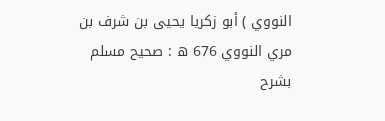النووي ) أبو زكريا يحيى بن شرف بن مري النووي 676 ه : صحيح مسلم بشرح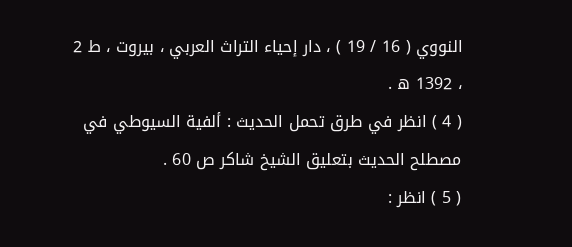النووي ( 16 / 19 ) ، دار إحياء التراث العربي ، بيروت ، ط 2 ، 1392 ه .
( 4 ) انظر في طرق تحمل الحديث : ألفية السيوطي في مصطلح الحديث بتعليق الشيخ شاكر ص 60 .
( 5 ) انظر :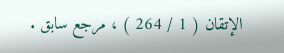الإتقان ( 1 / 264 ) ، مرجع سابق .